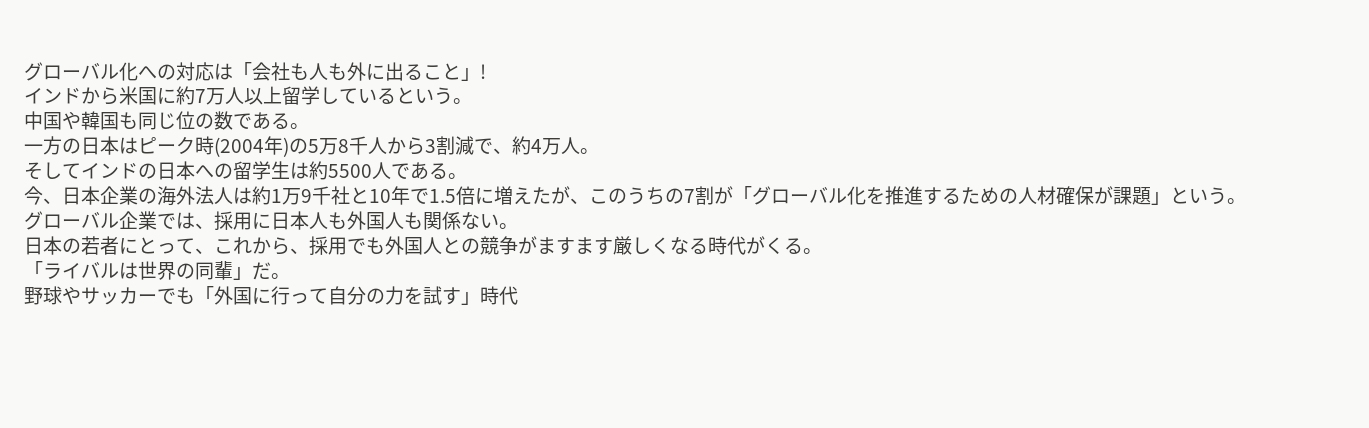グローバル化への対応は「会社も人も外に出ること」!
インドから米国に約7万人以上留学しているという。
中国や韓国も同じ位の数である。
一方の日本はピーク時(2004年)の5万8千人から3割減で、約4万人。
そしてインドの日本への留学生は約5500人である。
今、日本企業の海外法人は約1万9千社と10年で1.5倍に増えたが、このうちの7割が「グローバル化を推進するための人材確保が課題」という。
グローバル企業では、採用に日本人も外国人も関係ない。
日本の若者にとって、これから、採用でも外国人との競争がますます厳しくなる時代がくる。
「ライバルは世界の同輩」だ。
野球やサッカーでも「外国に行って自分の力を試す」時代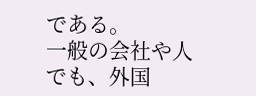である。
一般の会社や人でも、外国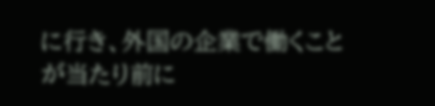に行き、外国の企業で働くことが当たり前に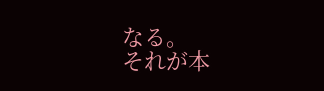なる。
それが本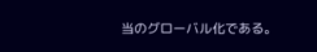当のグローバル化である。